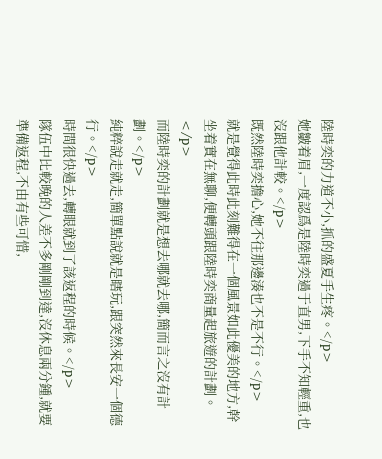陸時奕的力道不小,抓的盛夏手生疼。</p>
她皺着眉,一度認爲是陸時奕過于直男,下手不知輕重,也沒跟他計較。</p>
既然陸時奕擔心,她不往那邊湊也不是不行。</p>
就是覺得此時此刻難得在一個風景如此優美的地方,幹坐着實在無聊,便轉頭跟陸時奕商量起旅遊的計劃。</p>
而陸時奕的計劃就是想去哪就去哪,簡而言之沒有計劃。</p>
純粹說走就走,簡單點說就是瞎玩,跟突然來長安一個德行。</p>
時間很快過去,轉眼就到了該返程的時候。</p>
隊伍中比較晚的人差不多剛剛到達,沒休息兩分鍾,就要準備返程,不由有些可惜,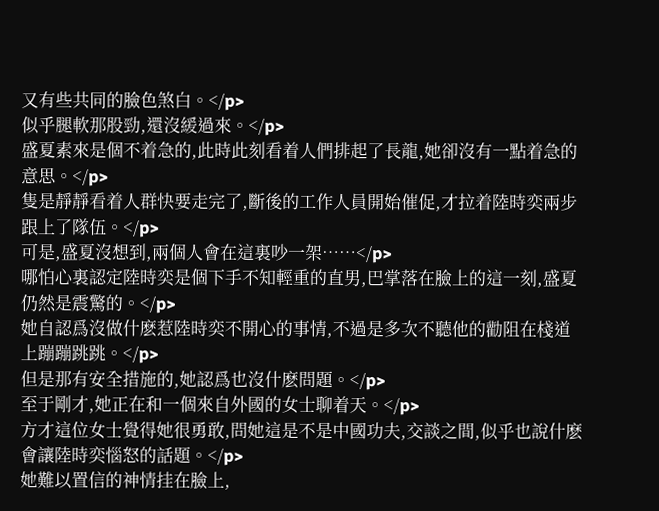又有些共同的臉色煞白。</p>
似乎腿軟那股勁,還沒緩過來。</p>
盛夏素來是個不着急的,此時此刻看着人們排起了長龍,她卻沒有一點着急的意思。</p>
隻是靜靜看着人群快要走完了,斷後的工作人員開始催促,才拉着陸時奕兩步跟上了隊伍。</p>
可是,盛夏沒想到,兩個人會在這裏吵一架……</p>
哪怕心裏認定陸時奕是個下手不知輕重的直男,巴掌落在臉上的這一刻,盛夏仍然是震驚的。</p>
她自認爲沒做什麽惹陸時奕不開心的事情,不過是多次不聽他的勸阻在棧道上蹦蹦跳跳。</p>
但是那有安全措施的,她認爲也沒什麽問題。</p>
至于剛才,她正在和一個來自外國的女士聊着天。</p>
方才這位女士覺得她很勇敢,問她這是不是中國功夫,交談之間,似乎也說什麽會讓陸時奕惱怒的話題。</p>
她難以置信的神情挂在臉上,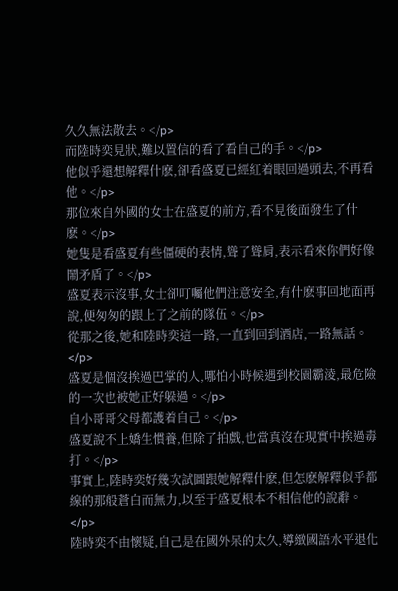久久無法散去。</p>
而陸時奕見狀,難以置信的看了看自己的手。</p>
他似乎還想解釋什麽,卻看盛夏已經紅着眼回過頭去,不再看他。</p>
那位來自外國的女士在盛夏的前方,看不見後面發生了什麽。</p>
她隻是看盛夏有些僵硬的表情,聳了聳肩,表示看來你們好像鬧矛盾了。</p>
盛夏表示沒事,女士卻叮囑他們注意安全,有什麽事回地面再說,便匆匆的跟上了之前的隊伍。</p>
從那之後,她和陸時奕這一路,一直到回到酒店,一路無話。</p>
盛夏是個沒挨過巴掌的人,哪怕小時候遇到校園霸淩,最危險的一次也被她正好躲過。</p>
自小哥哥父母都護着自己。</p>
盛夏說不上嬌生慣養,但除了拍戲,也當真沒在現實中挨過毒打。</p>
事實上,陸時奕好幾次試圖跟她解釋什麽,但怎麽解釋似乎都線的那般蒼白而無力,以至于盛夏根本不相信他的說辭。</p>
陸時奕不由懷疑,自己是在國外呆的太久,導緻國語水平退化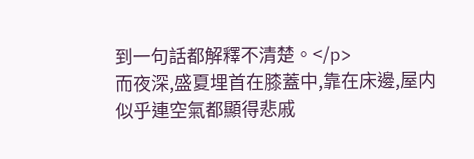到一句話都解釋不清楚。</p>
而夜深,盛夏埋首在膝蓋中,靠在床邊,屋内似乎連空氣都顯得悲戚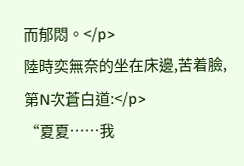而郁悶。</p>
陸時奕無奈的坐在床邊,苦着臉,第N次蒼白道:</p>
“夏夏……我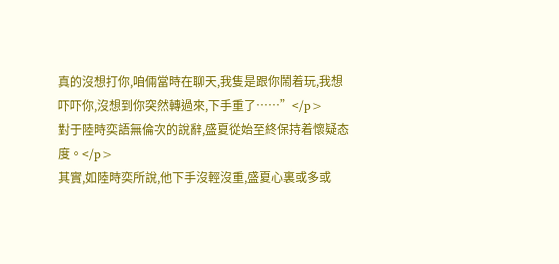真的沒想打你,咱倆當時在聊天,我隻是跟你鬧着玩,我想吓吓你,沒想到你突然轉過來,下手重了……”</p>
對于陸時奕語無倫次的說辭,盛夏從始至終保持着懷疑态度。</p>
其實,如陸時奕所說,他下手沒輕沒重,盛夏心裏或多或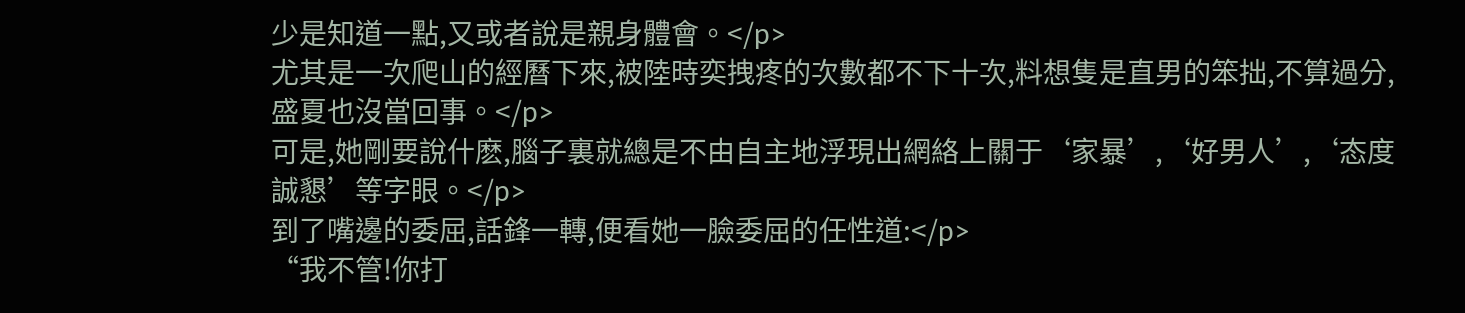少是知道一點,又或者說是親身體會。</p>
尤其是一次爬山的經曆下來,被陸時奕拽疼的次數都不下十次,料想隻是直男的笨拙,不算過分,盛夏也沒當回事。</p>
可是,她剛要說什麽,腦子裏就總是不由自主地浮現出網絡上關于‘家暴’,‘好男人’,‘态度誠懇’等字眼。</p>
到了嘴邊的委屈,話鋒一轉,便看她一臉委屈的任性道:</p>
“我不管!你打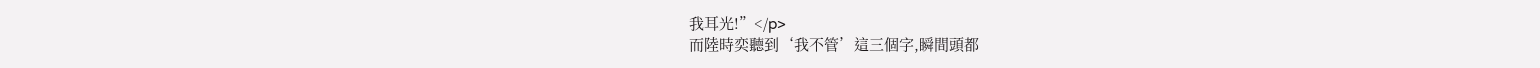我耳光!”</p>
而陸時奕聽到‘我不管’這三個字,瞬間頭都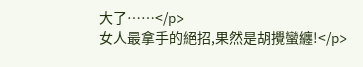大了……</p>
女人最拿手的絕招,果然是胡攪蠻纏!</p>